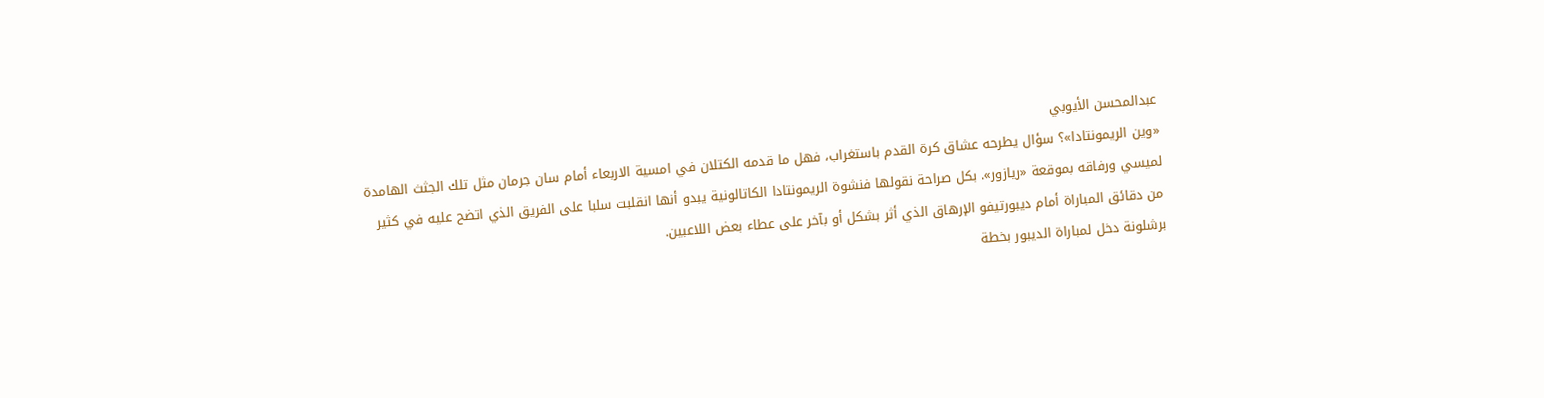عبدالمحسن الأيوبي
«وين الريمونتادا»؟ سؤال يطرحه عشاق كرة القدم باستغراب، فهل ما قدمه الكتلان في امسية الاربعاء أمام سان جرمان مثل تلك الجثث الهامدة لميسي ورفاقه بموقعة «ريازور». بكل صراحة نقولها فنشوة الريمونتادا الكاتالونية يبدو أنها انقلبت سلبا على الفريق الذي اتضح عليه في كثير من دقائق المباراة أمام ديبورتيفو الإرهاق الذي أثر بشكل أو بآخر على عطاء بعض اللاعبين.
برشلونة دخل لمباراة الديبور بخطة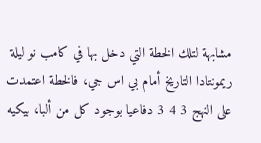مشابهة لتلك الخطة التي دخل بها في كامب نو ليلة ريمونتادا التاريخ أمام بي اس جي، فالخطة اعتمدت على النهج 3 4 3 دفاعيا بوجود كل من ألبا، بيكيه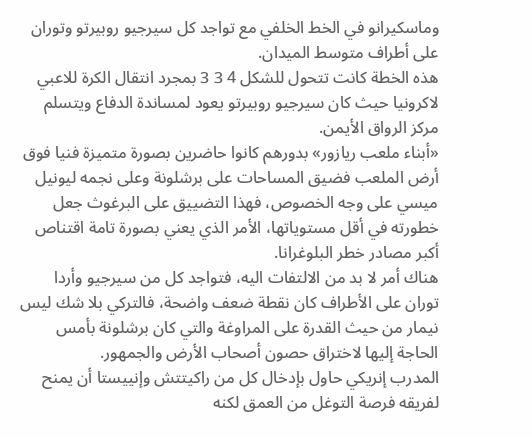وماسكيرانو في الخط الخلفي مع تواجد كل سيرجيو روبيرتو وتوران على أطراف متوسط الميدان.
هذه الخطة كانت تتحول للشكل 4 3 3 بمجرد انتقال الكرة للاعبي لاكرونيا حيث كان سيرجيو روبيرتو يعود لمساندة الدفاع ويتسلم مركز الرواق الأيمن.
«أبناء ملعب ريازور» بدورهم كانوا حاضرين بصورة متميزة فنيا فوق أرض الملعب فضيق المساحات على برشلونة وعلى نجمه ليونيل ميسي على وجه الخصوص، فهذا التضييق على البرغوث جعل خطورته في أقل مستوياتها، الأمر الذي يعني بصورة تامة اقتناص أكبر مصادر خطر البلوغرانا.
هناك أمر لا بد من الالتفات اليه، فتواجد كل من سيرجيو وأردا توران على الأطراف كان نقطة ضعف واضحة، فالتركي بلا شك ليس نيمار من حيث القدرة على المراوغة والتي كان برشلونة بأمس الحاجة إليها لاختراق حصون أصحاب الأرض والجمهور.
المدرب إنريكي حاول بإدخال كل من راكيتتش وإنييستا أن يمنح لفريقه فرصة التوغل من العمق لكنه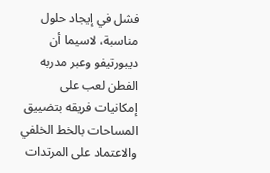فشل في إيجاد حلول مناسبة، لاسيما أن ديبورتيفو وعبر مدربه الفطن لعب على إمكانيات فريقه بتضييق المساحات بالخط الخلفي والاعتماد على المرتدات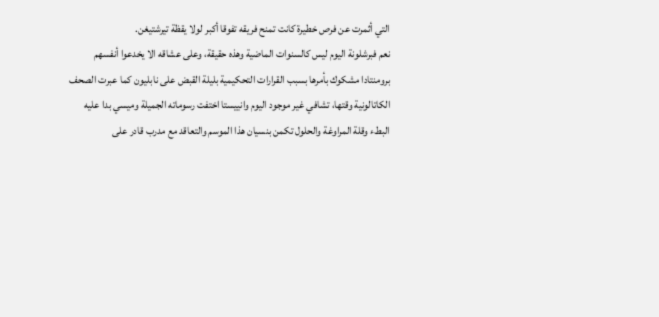التي أثمرت عن فرص خطيرة كانت تمنح فريقه تفوقا أكبر لولا يقظة تيرشتيغن.
نعم فبرشلونة اليوم ليس كالسنوات الماضية وهذه حقيقة، وعلى عشاقه الا يخدعوا أنفسهم برومنتادا مشكوك بأمرها بسبب القرارات التحكيمية بليلة القبض على نابليون كما عبرت الصحف الكاتالونية وقتها، تشافي غير موجود اليوم وانييستا اختفت رسوماته الجميلة وميسي بدا عليه البطء وقلة المراوغة والحلول تكمن بنسيان هذا الموسم والتعاقد مع مدرب قادر على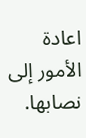اعادة الأمور إلى نصابها.